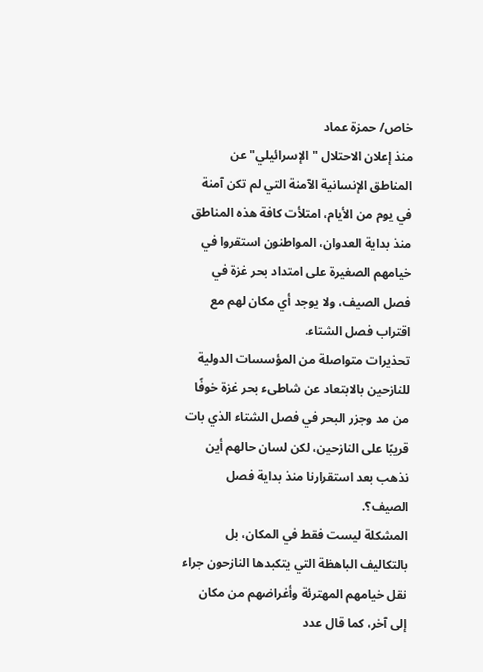خاص/ حمزة عماد
منذ إعلان الاحتلال "الإسرائيلي" عن المناطق الإنسانية الآمنة التي لم تكن آمنة في يوم من الأيام، امتلأت كافة هذه المناطق منذ بداية العدوان، المواطنون استقروا في خيامهم الصغيرة على امتداد بحر غزة في فصل الصيف، ولا يوجد أي مكان لهم مع اقتراب فصل الشتاء.
تحذيرات متواصلة من المؤسسات الدولية للنازحين بالابتعاد عن شاطىء بحر غزة خوفًا من مد وجزر البحر في فصل الشتاء الذي بات قريبًا على النازحين، لكن لسان حالهم أين نذهب بعد استقرارنا منذ بداية فصل الصيف؟.
المشكلة ليست فقط في المكان، بل بالتكاليف الباهظة التي يتكبدها النازحون جراء نقل خيامهم المهترئة وأغراضهم من مكان إلى آخر، كما قال عدد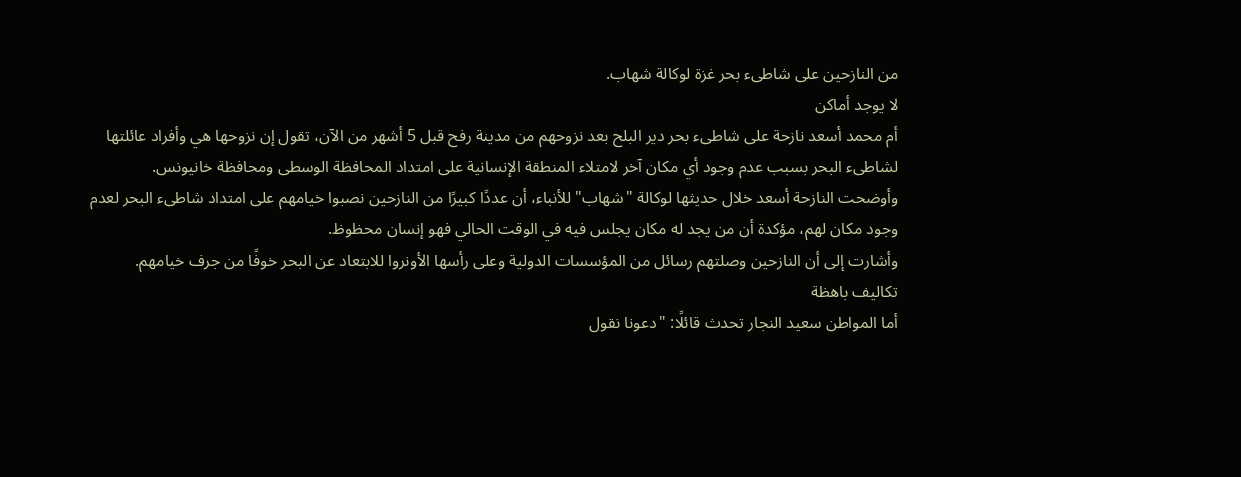من النازحين على شاطىء بحر غزة لوكالة شهاب.
لا يوجد أماكن
أم محمد أسعد نازحة على شاطىء بحر دير البلح بعد نزوحهم من مدينة رفح قبل 5 أشهر من الآن، تقول إن نزوحها هي وأفراد عائلتها لشاطىء البحر بسبب عدم وجود أي مكان آخر لامتلاء المنطقة الإنسانية على امتداد المحافظة الوسطى ومحافظة خانيونس.
وأوضحت النازحة أسعد خلال حديثها لوكالة "شهاب" للأنباء، أن عددًا كبيرًا من النازحين نصبوا خيامهم على امتداد شاطىء البحر لعدم وجود مكان لهم، مؤكدة أن من يجد له مكان يجلس فيه في الوقت الحالي فهو إنسان محظوظ.
وأشارت إلى أن النازحين وصلتهم رسائل من المؤسسات الدولية وعلى رأسها الأونروا للابتعاد عن البحر خوفًا من جرف خيامهم.
تكاليف باهظة
أما المواطن سعيد النجار تحدث قائلًا: "دعونا نقول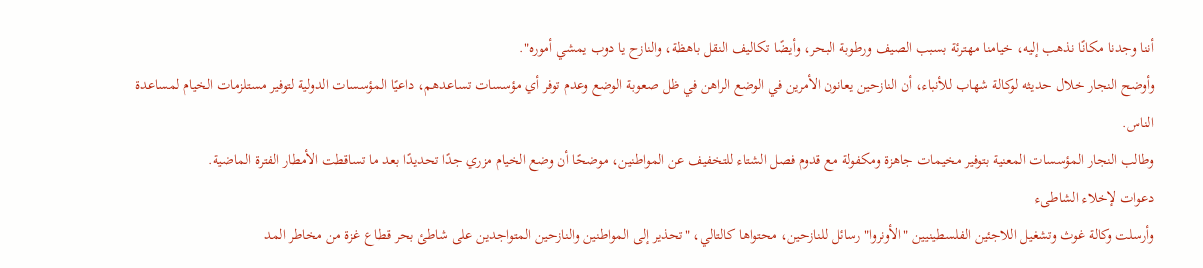أننا وجدنا مكانًا نذهب إليه، خيامنا مهترئة بسبب الصيف ورطوبة البحر، وأيضًا تكاليف النقل باهظة، والنازح يا دوب يمشي أموره".
وأوضح النجار خلال حديثه لوكالة شهاب للأنباء، أن النازحين يعانون الأمرين في الوضع الراهن في ظل صعوبة الوضع وعدم توفر أي مؤسسات تساعدهم، داعيًا المؤسسات الدولية لتوفير مستلزمات الخيام لمساعدة الناس.
وطالب النجار المؤسسات المعنية بتوفير مخيمات جاهزة ومكفولة مع قدوم فصل الشتاء للتخفيف عن المواطنين، موضحًا أن وضع الخيام مزري جدًا تحديدًا بعد ما تساقطت الأمطار الفترة الماضية.
دعوات لإخلاء الشاطىء
وأرسلت وكالة غوث وتشغيل اللاجئين الفلسطينيين "الأونروا" رسائل للنازحين، محتواها كالتالي، "تحذير إلى المواطنين والنازحين المتواجدين على شاطئ بحر قطاع غزة من مخاطر المد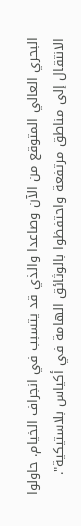البحري العالي المتوقع من الآن وصاعدا والذي قد يتسبب في انجراف الخيام. حاولوا الانتقال إلى مناطق مرتفعة واحتفظوا بالوثائق الهامة في أكياس بلاستيكية".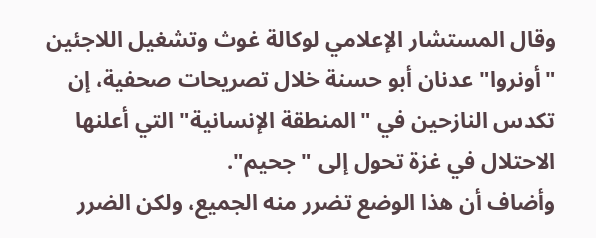وقال المستشار الإعلامي لوكالة غوث وتشغيل اللاجئين "أونروا" عدنان أبو حسنة خلال تصريحات صحفية، إن تكدس النازحين في "المنطقة الإنسانية" التي أعلنها الاحتلال في غزة تحول إلى "جحيم".
وأضاف أن هذا الوضع تضرر منه الجميع، ولكن الضرر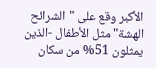الأكبر وقع على "الشرائح الهشة" مثل الأطفال -الذين يمثلون 51% من سكان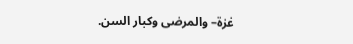غزة– والمرضى وكبار السن.